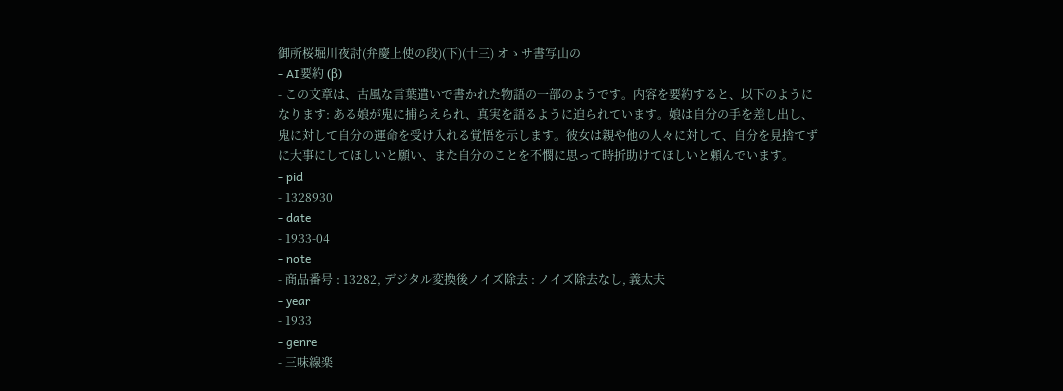御所桜堀川夜討(弁慶上使の段)(下)(十三) オゝサ書写山の
- AI要約 (β)
- この文章は、古風な言葉遣いで書かれた物語の一部のようです。内容を要約すると、以下のようになります: ある娘が鬼に捕らえられ、真実を語るように迫られています。娘は自分の手を差し出し、鬼に対して自分の運命を受け入れる覚悟を示します。彼女は親や他の人々に対して、自分を見捨てずに大事にしてほしいと願い、また自分のことを不憫に思って時折助けてほしいと頼んでいます。
- pid
- 1328930
- date
- 1933-04
- note
- 商品番号 : 13282, デジタル変換後ノイズ除去 : ノイズ除去なし, 義太夫
- year
- 1933
- genre
- 三味線楽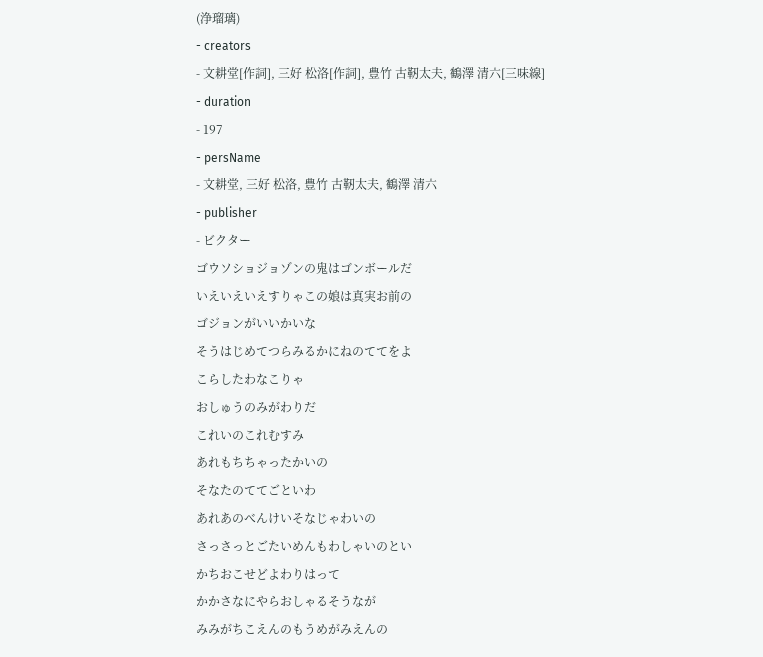(浄瑠璃)
- creators
- 文耕堂[作詞], 三好 松洛[作詞], 豊竹 古靭太夫, 鶴澤 清六[三味線]
- duration
- 197
- persName
- 文耕堂, 三好 松洛, 豊竹 古靭太夫, 鶴澤 清六
- publisher
- ビクター
ゴウソショジョゾンの鬼はゴンボールだ
いえいえいえすりゃこの娘は真実お前の
ゴジョンがいいかいな
そうはじめてつらみるかにねのててをよ
こらしたわなこりゃ
おしゅうのみがわりだ
これいのこれむすみ
あれもちちゃったかいの
そなたのててごといわ
あれあのべんけいそなじゃわいの
さっさっとごたいめんもわしゃいのとい
かちおこせどよわりはって
かかさなにやらおしゃるそうなが
みみがちこえんのもうめがみえんの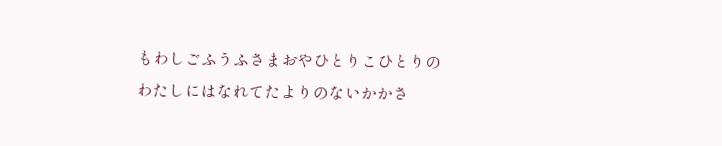もわしごふうふさまおやひとりこひとりの
わたしにはなれてたよりのないかかさ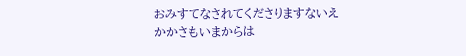おみすてなされてくださりますないえ
かかさもいまからは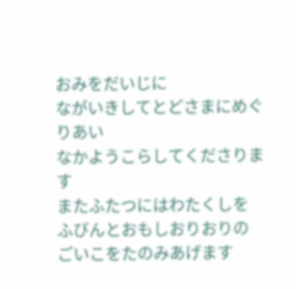おみをだいじに
ながいきしてとどさまにめぐりあい
なかようこらしてくださります
またふたつにはわたくしを
ふびんとおもしおりおりの
ごいこをたのみあげます